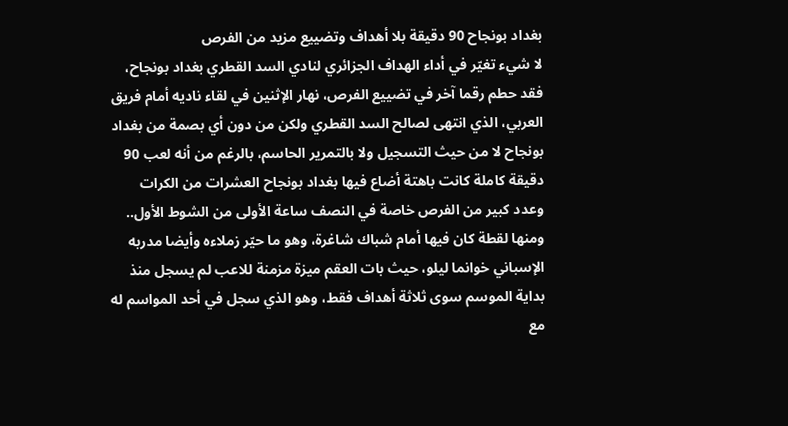بغداد بونجاح 90 دقيقة بلا أهداف وتضييع مزيد من الفرص
لا شيء تغيّر في أداء الهداف الجزائري لنادي السد القطري بغداد بونجاح، فقد حطم رقما آخر في تضييع الفرص، نهار الإثنين في لقاء ناديه أمام فريق العربي، الذي انتهى لصالح السد القطري ولكن من دون أي بصمة من بغداد بونجاح لا من حيث التسجيل ولا بالتمرير الحاسم، بالرغم من أنه لعب 90 دقيقة كاملة كانت باهتة أضاع فيها بغداد بونجاح العشرات من الكرات وعدد كبير من الفرص خاصة في النصف ساعة الأولى من الشوط الأول..
ومنها لقطة كان فيها أمام شباك شاغرة، وهو ما حيّر زملاءه وأيضا مدربه الإسباني خوانما ليلو، حيث بات العقم ميزة مزمنة للاعب لم يسجل منذ بداية الموسم سوى ثلاثة أهداف فقط، وهو الذي سجل في أحد المواسم له مع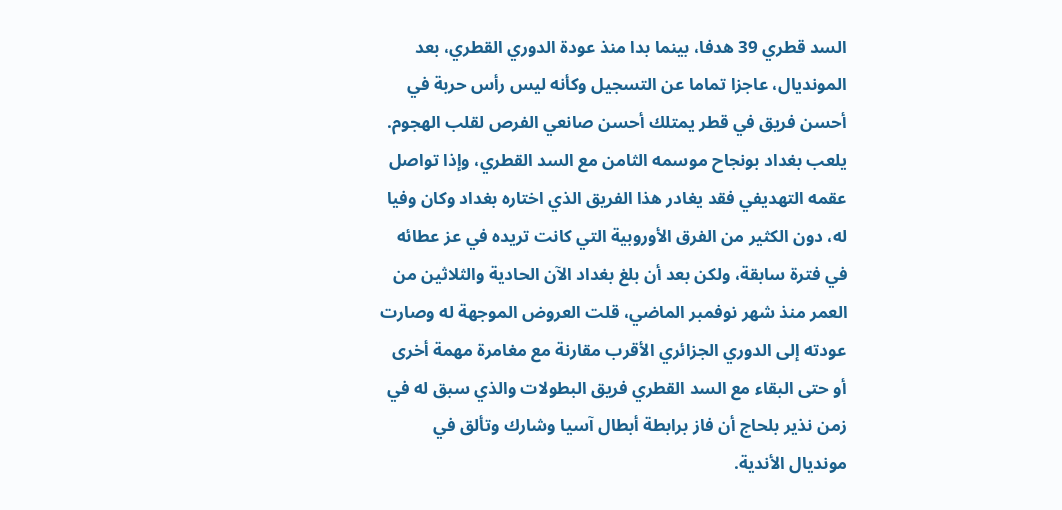السد قطري 39 هدفا، بينما بدا منذ عودة الدوري القطري، بعد المونديال، عاجزا تماما عن التسجيل وكأنه ليس رأس حربة في أحسن فريق في قطر يمتلك أحسن صانعي الفرص لقلب الهجوم.
يلعب بغداد بونجاح موسمه الثامن مع السد القطري، وإذا تواصل عقمه التهديفي فقد يغادر هذا الفريق الذي اختاره بغداد وكان وفيا له، دون الكثير من الفرق الأوروبية التي كانت تريده في عز عطائه في فترة سابقة، ولكن بعد أن بلغ بغداد الآن الحادية والثلاثين من العمر منذ شهر نوفمبر الماضي، قلت العروض الموجهة له وصارت عودته إلى الدوري الجزائري الأقرب مقارنة مع مغامرة مهمة أخرى أو حتى البقاء مع السد القطري فريق البطولات والذي سبق له في زمن نذير بلحاج أن فاز برابطة أبطال آسيا وشارك وتألق في مونديال الأندية.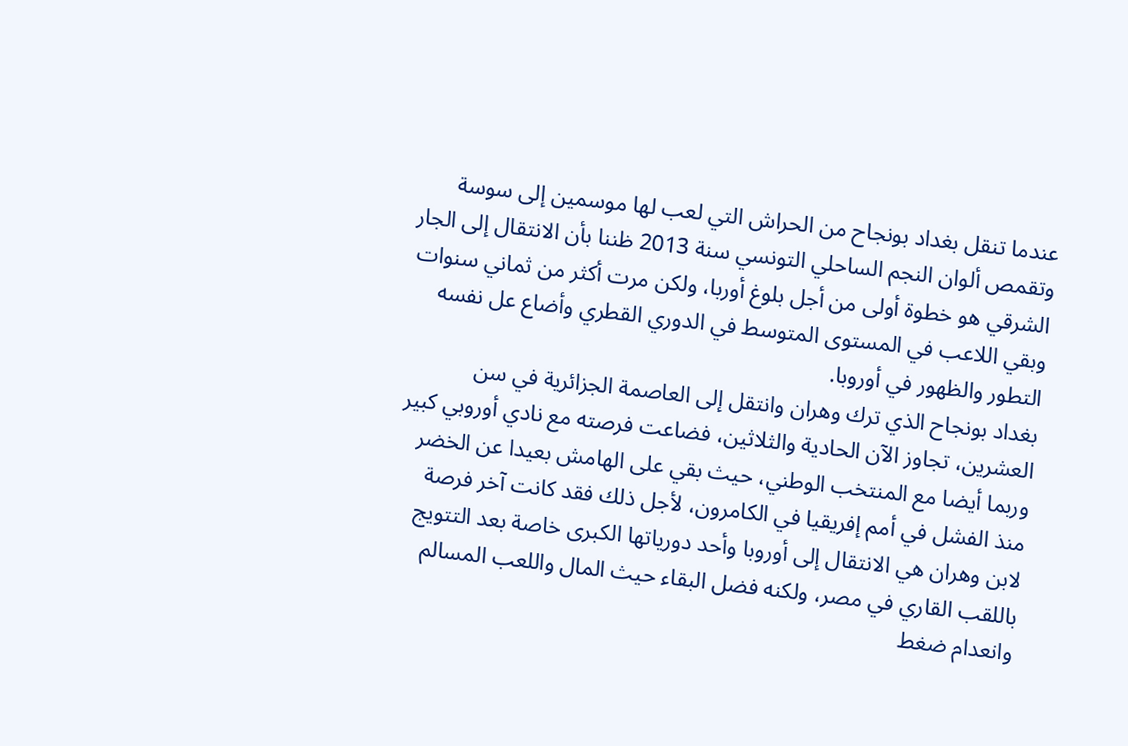عندما تنقل بغداد بونجاح من الحراش التي لعب لها موسمين إلى سوسة وتقمص ألوان النجم الساحلي التونسي سنة 2013 ظننا بأن الانتقال إلى الجار الشرقي هو خطوة أولى من أجل بلوغ أوربا، ولكن مرت أكثر من ثماني سنوات وبقي اللاعب في المستوى المتوسط في الدوري القطري وأضاع عل نفسه التطور والظهور في أوروبا.
بغداد بونجاح الذي ترك وهران وانتقل إلى العاصمة الجزائرية في سن العشرين، تجاوز الآن الحادية والثلاثين، فضاعت فرصته مع نادي أوروبي كبير وربما أيضا مع المنتخب الوطني، حيث بقي على الهامش بعيدا عن الخضر منذ الفشل في أمم إفريقيا في الكامرون، لأجل ذلك فقد كانت آخر فرصة لابن وهران هي الانتقال إلى أوروبا وأحد دورياتها الكبرى خاصة بعد التتويج باللقب القاري في مصر، ولكنه فضل البقاء حيث المال واللعب المسالم وانعدام ضغط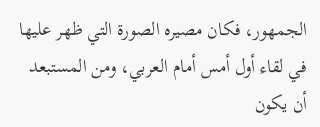الجمهور، فكان مصيره الصورة التي ظهر عليها في لقاء أول أمس أمام العربي، ومن المستبعد أن يكون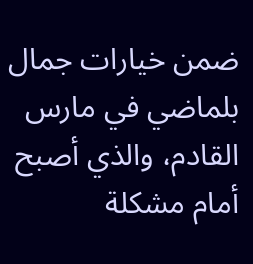ضمن خيارات جمال بلماضي في مارس القادم، والذي أصبح أمام مشكلة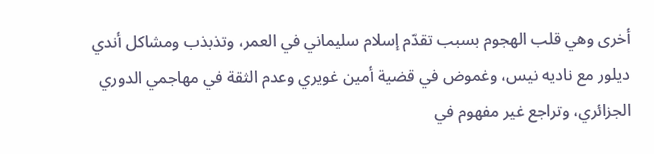أخرى وهي قلب الهجوم بسبب تقدّم إسلام سليماني في العمر، وتذبذب ومشاكل أندي ديلور مع ناديه نيس، وغموض في قضية أمين غويري وعدم الثقة في مهاجمي الدوري الجزائري، وتراجع غير مفهوم في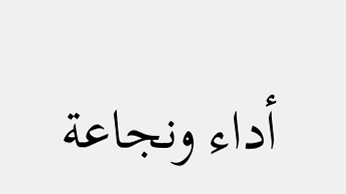أداء ونجاعة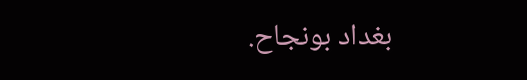بغداد بونجاح.